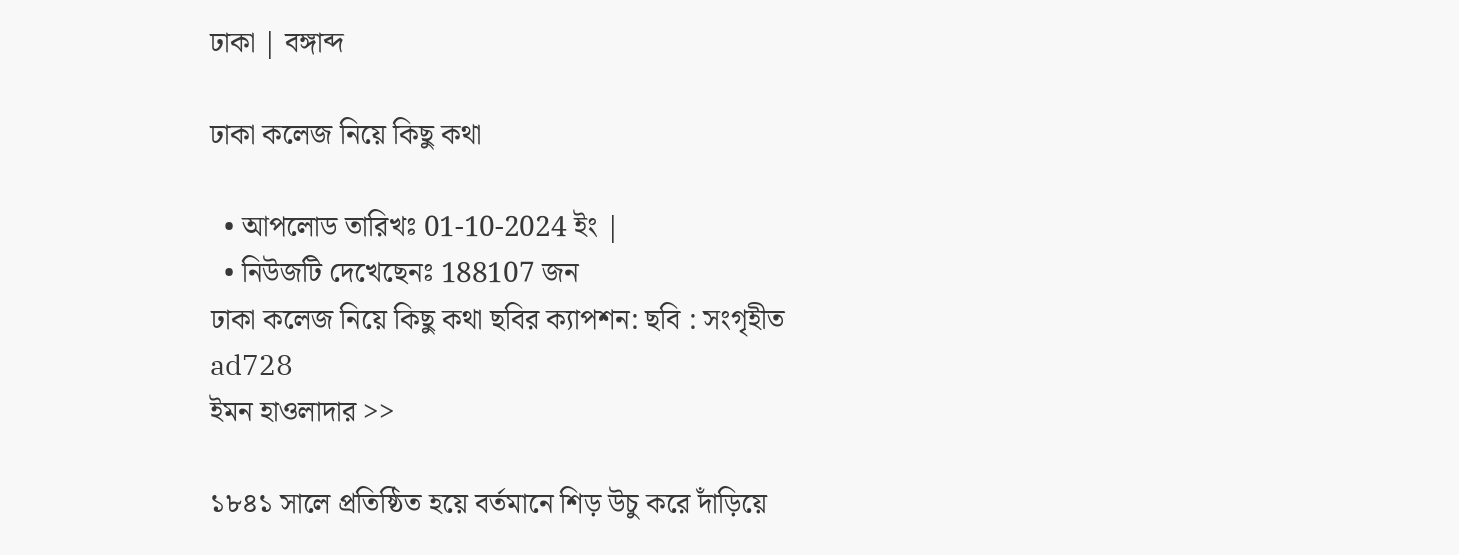ঢাকা | বঙ্গাব্দ

ঢাকা কলেজ নিয়ে কিছু কথা

  • আপলোড তারিখঃ 01-10-2024 ইং |
  • নিউজটি দেখেছেনঃ 188107 জন
ঢাকা কলেজ নিয়ে কিছু কথা ছবির ক্যাপশন: ছবি : সংগৃহীত
ad728
ইমন হাওলাদার >>

১৮৪১ সালে প্রতিষ্ঠিত হয়ে বর্তমানে শিড় উচু করে দাঁড়িয়ে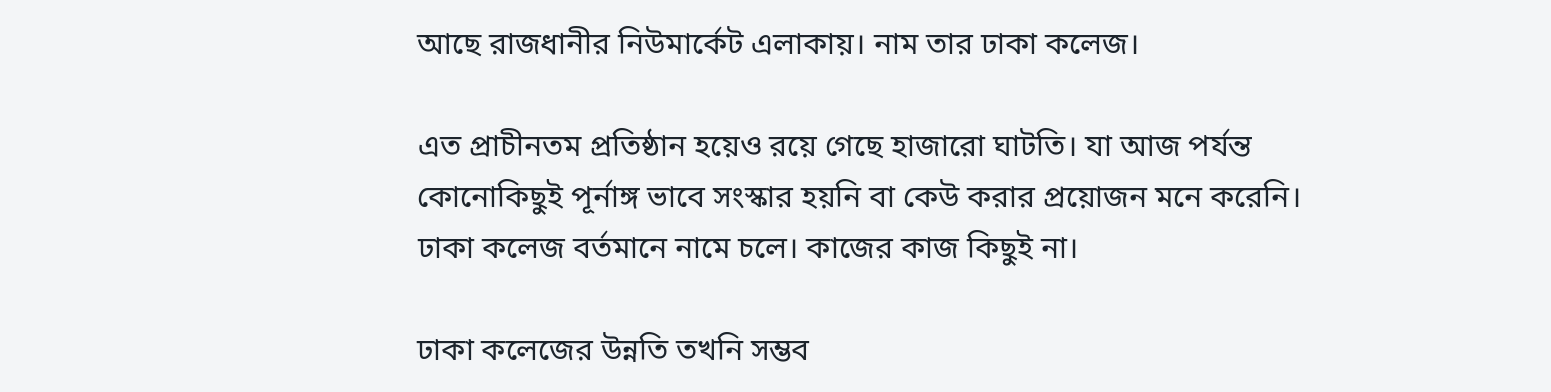আছে রাজধানীর নিউমার্কেট এলাকায়। নাম তার ঢাকা কলেজ।

এত প্রাচীনতম প্রতিষ্ঠান হয়েও রয়ে গেছে হাজারো ঘাটতি। যা আজ পর্যন্ত কোনোকিছুই পূর্নাঙ্গ ভাবে সংস্কার হয়নি বা কেউ করার প্রয়োজন মনে করেনি।
ঢাকা কলেজ বর্তমানে নামে চলে। কাজের কাজ কিছুই না।

ঢাকা কলেজের উন্নতি তখনি সম্ভব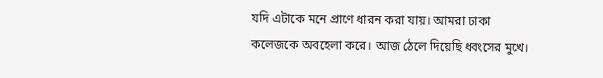যদি এটাকে মনে প্রাণে ধারন করা যায়। আমরা ঢাকা কলেজকে অবহেলা করে। আজ ঠেলে দিয়েছি ধ্বংসের মুখে।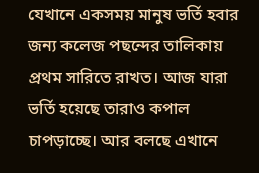যেখানে একসময় মানুষ ভর্তি হবার জন্য কলেজ পছন্দের তালিকায় প্রথম সারিতে রাখত। আজ যারা ভর্তি হয়েছে তারাও কপাল চাপড়াচ্ছে। আর বলছে এখানে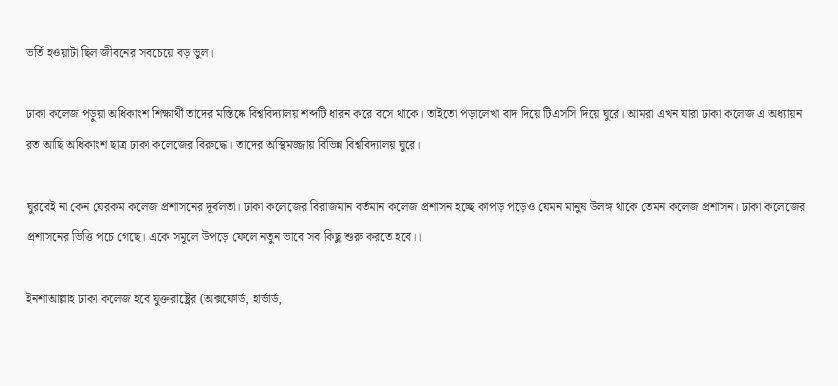ভর্তি হওয়াটা ছিল জীবনের সবচেয়ে বড় ভুল।

ঢাকা কলেজ পড়ুয়া অধিকাংশ শিক্ষার্থী তাদের মস্তিষ্কে বিশ্ববিদ্যালয় শব্দটি ধারন করে বসে থাকে। তাইতো পড়ালেখা বাদ দিয়ে টিএসসি দিয়ে ঘুরে। আমরা এখন যারা ঢাকা কলেজ এ অধ্যায়ন রত আছি অধিকাংশ ছাত্র ঢাকা কলেজের বিরুদ্ধে। তাদের অস্থিমজ্জায় বিভিন্ন বিশ্ববিদ্যালয় ঘুরে।

ঘুরবেই না কেন যেরকম কলেজ প্রশাসনের দূর্বলতা। ঢাকা কলেজের বিরাজমান বর্তমান কলেজ প্রশাসন হচ্ছে কাপড় পড়েও যেমন মানুষ উলঙ্গ থাকে তেমন কলেজ প্রশাসন। ঢাকা কলেজের প্রশাসনের ভিত্তি পচে গেছে। একে সমূলে উপড়ে ফেলে নতুন ভাবে সব কিছু শুরু করতে হবে।।

ইনশাআল্লাহ ঢাকা কলেজ হবে যুক্তরাষ্ট্রের (অক্সফোর্ড, হার্ভার্ড,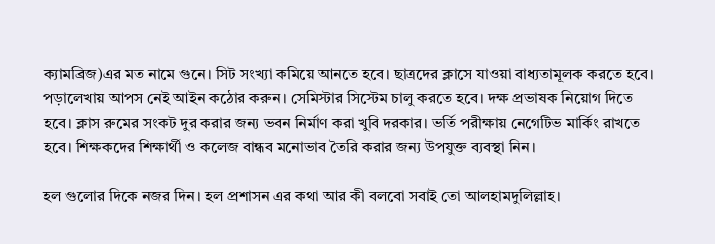ক্যামব্রিজ)এর মত নামে গুনে। সিট সংখ্যা কমিয়ে আনতে হবে। ছাত্রদের ক্লাসে যাওয়া বাধ্যতামূলক করতে হবে। পড়ালেখায় আপস নেই আইন কঠোর করুন। সেমিস্টার সিস্টেম চালু করতে হবে। দক্ষ প্রভাষক নিয়োগ দিতে হবে। ক্লাস রুমের সংকট দুর করার জন্য ভবন নির্মাণ করা খুবি দরকার। ভর্তি পরীক্ষায় নেগেটিভ মার্কিং রাখতে হবে। শিক্ষকদের শিক্ষার্থী ও কলেজ বান্ধব মনোভাব তৈরি করার জন্য উপযুক্ত ব্যবস্থা নিন।

হল গুলোর দিকে নজর দিন। হল প্রশাসন এর কথা আর কী বলবো সবাই তো আলহামদুলিল্লাহ।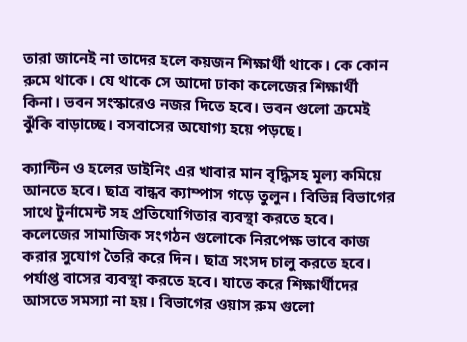তারা জানেই না তাদের হলে কয়জন শিক্ষার্থী থাকে। কে কোন রুমে থাকে। যে থাকে সে আদো ঢাকা কলেজের শিক্ষার্থী কিনা। ভবন সংস্কারেও নজর দিতে হবে। ভবন গুলো ক্রমেই ঝুঁকি বাড়াচ্ছে। বসবাসের অযোগ্য হয়ে পড়ছে।

ক্যান্টিন ও হলের ডাইনিং এর খাবার মান বৃদ্ধিসহ মূল্য কমিয়ে আনতে হবে। ছাত্র বান্ধব ক্যাম্পাস গড়ে তুলুন। বিভিন্ন বিভাগের সাথে টুর্নামেন্ট সহ প্রতিযোগিতার ব্যবস্থা করতে হবে। কলেজের সামাজিক সংগঠন গুলোকে নিরপেক্ষ ভাবে কাজ করার সুযোগ তৈরি করে দিন। ছাত্র সংসদ চালু করতে হবে। পর্যাপ্ত বাসের ব্যবস্থা করতে হবে। যাতে করে শিক্ষার্থীদের আসতে সমস্যা না হয়। বিভাগের ওয়াস রুম গুলো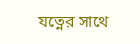যত্নের সাথে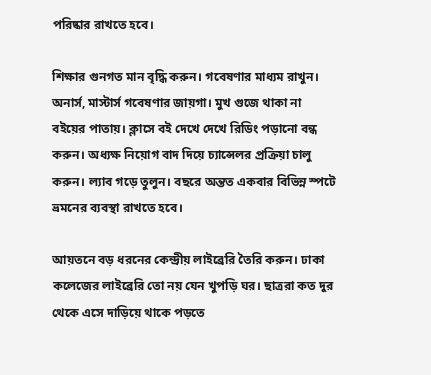পরিষ্কার রাখতে হবে।

শিক্ষার গুনগত মান বৃদ্ধি করুন। গবেষণার মাধ্যম রাখুন। অনার্স, মাস্টার্স গবেষণার জায়গা। মুখ গুজে থাকা না বইয়ের পাতায়। ক্লাসে বই দেখে দেখে রিডিং পড়ানো বন্ধ করুন। অধ্যক্ষ নিয়োগ বাদ দিয়ে চ্যান্সেলর প্রক্রিয়া চালু করুন। ল্যাব গড়ে তুলুন। বছরে অন্তত একবার বিভিন্ন স্পটে ভ্রমনের ব্যবস্থা রাখতে হবে।

আয়তনে বড় ধরনের কেন্দ্রীয় লাইব্রেরি তৈরি করুন। ঢাকা কলেজের লাইব্রেরি তো নয় যেন খুপড়ি ঘর। ছাত্ররা কত দুর থেকে এসে দাড়িয়ে থাকে পড়তে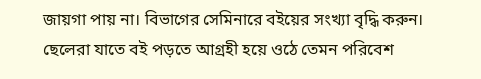জায়গা পায় না। বিভাগের সেমিনারে বইয়ের সংখ্যা বৃদ্ধি করুন। ছেলেরা যাতে বই পড়তে আগ্রহী হয়ে ওঠে তেমন পরিবেশ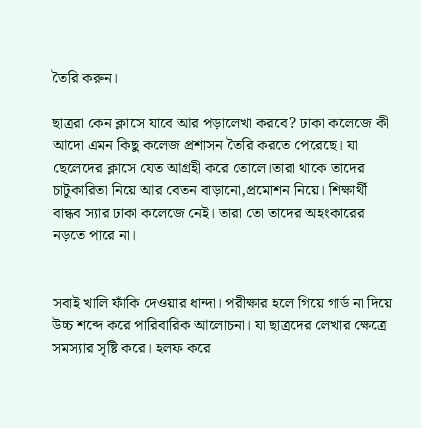তৈরি করুন।

ছাত্ররা কেন ক্লাসে যাবে আর পড়ালেখা করবে? ঢাকা কলেজে কী আদো এমন কিছু কলেজ প্রশাসন তৈরি করতে পেরেছে। যা ছেলেদের ক্লাসে যেত আগ্রহী করে তোলে।তারা থাকে তাদের চাটুকারিতা নিয়ে আর বেতন বাড়ানো,প্রমোশন নিয়ে। শিক্ষার্থী বান্ধব স্যার ঢাকা কলেজে নেই। তারা তো তাদের অহংকারের নড়তে পারে না।


সবাই খালি ফাঁকি দেওয়ার ধান্দা। পরীক্ষার হলে গিয়ে গার্ড না দিয়ে উচ্চ শব্দে করে পারিবারিক আলোচনা। যা ছাত্রদের লেখার ক্ষেত্রে সমস্যার সৃষ্টি করে। হলফ করে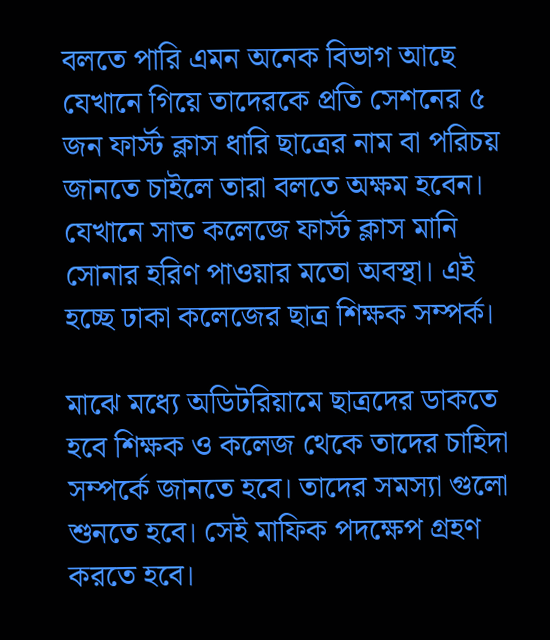বলতে পারি এমন অনেক বিভাগ আছে যেখানে গিয়ে তাদেরকে প্রতি সেশনের ৫ জন ফার্স্ট ক্লাস ধারি ছাত্রের নাম বা পরিচয় জানতে চাইলে তারা বলতে অক্ষম হবেন। যেখানে সাত কলেজে ফার্স্ট ক্লাস মানি সোনার হরিণ পাওয়ার মতো অবস্থা। এই হচ্ছে ঢাকা কলেজের ছাত্র শিক্ষক সম্পর্ক।

মাঝে মধ্যে অডিটরিয়ামে ছাত্রদের ডাকতে হবে শিক্ষক ও কলেজ থেকে তাদের চাহিদা সম্পর্কে জানতে হবে। তাদের সমস্যা গুলো শুনতে হবে। সেই মাফিক পদক্ষেপ গ্রহণ করতে হবে।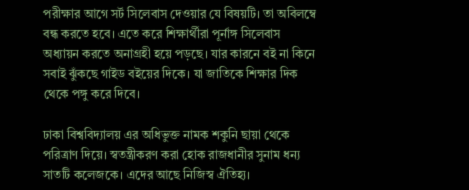পরীক্ষার আগে সর্ট সিলেবাস দেওয়ার যে বিষয়টি। তা অবিলম্বে বন্ধ করতে হবে। এতে করে শিক্ষার্থীরা পূর্নাঙ্গ সিলেবাস অধ্যায়ন করতে অনাগ্রহী হয়ে পড়ছে। যার কারনে বই না কিনে সবাই ঝুঁকছে গাইড বইয়ের দিকে। যা জাতিকে শিক্ষার দিক থেকে পঙ্গু করে দিবে।

ঢাকা বিশ্ববিদ্যালয় এর অধিভুক্ত নামক শকুনি ছায়া থেকে পরিত্রাণ দিয়ে। স্বতন্ত্রীকরণ করা হোক রাজধানীর সুনাম ধন্য সাতটি কলেজকে। এদের আছে নিজিস্ব ঐতিহ্য।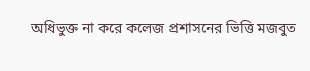অধিভুক্ত না করে কলেজ প্রশাসনের ভিত্তি মজবুত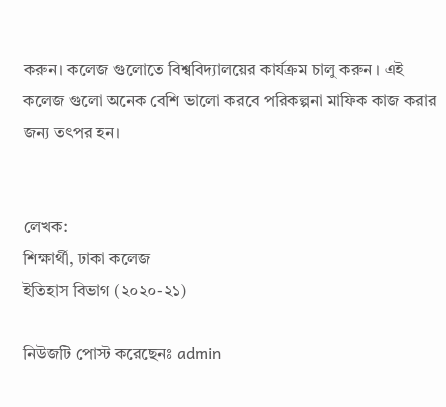করুন। কলেজ গুলোতে বিশ্ববিদ্যালয়ের কার্যক্রম চালু করুন । এই কলেজ গুলো অনেক বেশি ভালো করবে পরিকল্পনা মাফিক কাজ করার জন্য তৎপর হন।


লেখক:
শিক্ষার্থী, ঢাকা কলেজ
ইতিহাস বিভাগ (২০২০-২১)

নিউজটি পোস্ট করেছেনঃ admin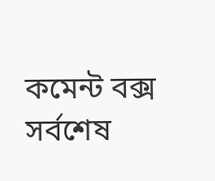কমেন্ট বক্স
সর্বশেষ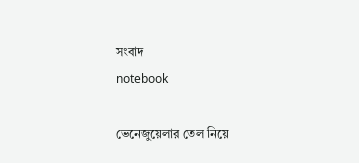সংবাদ
notebook

ভেনেজুয়েলার তেল নিয়ে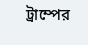ট্রাম্পের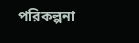পরিকল্পনা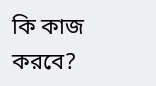কি কাজ করবে?